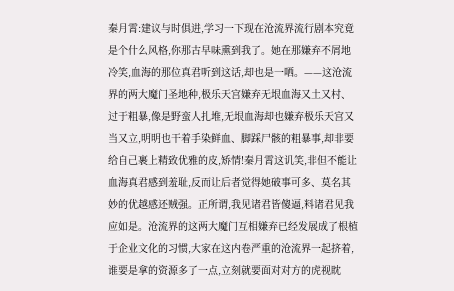秦月霄:建议与时俱进,学习一下现在沧流界流行剧本究竟是个什么风格,你那古早味熏到我了。她在那嫌弃不屑地冷笑,血海的那位真君听到这话,却也是一哂。——这沧流界的两大魔门圣地种,极乐天宫嫌弃无垠血海又土又村、过于粗暴,像是野蛮人扎堆,无垠血海却也嫌弃极乐天宫又当又立,明明也干着手染鲜血、脚踩尸骸的粗暴事,却非要给自己裹上精致优雅的皮,矫情!秦月霄这讥笑,非但不能让血海真君感到羞耻,反而让后者觉得她破事可多、莫名其妙的优越感还贼强。正所谓,我见诸君皆傻逼,料诸君见我应如是。沧流界的这两大魔门互相嫌弃已经发展成了根植于企业文化的习惯,大家在这内卷严重的沧流界一起挤着,谁要是拿的资源多了一点,立刻就要面对对方的虎视眈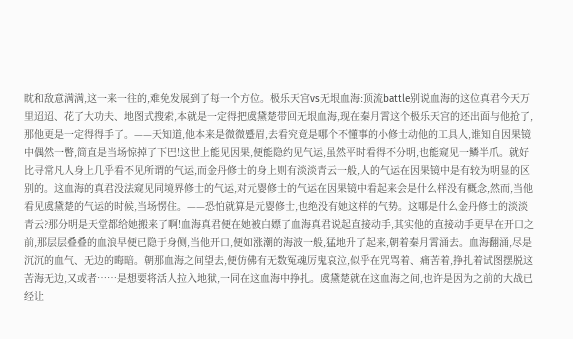眈和敌意满满,这一来一往的,难免发展到了每一个方位。极乐天宫vs无垠血海:顶流battle别说血海的这位真君今天万里迢迢、花了大功夫、地图式搜索,本就是一定得把虞黛楚带回无垠血海,现在秦月霄这个极乐天宫的还出面与他抢了,那他更是一定得得手了。——天知道,他本来是微微蹙眉,去看究竟是哪个不懂事的小修士动他的工具人,谁知自因果镜中偶然一瞥,简直是当场惊掉了下巴!这世上能见因果,便能隐约见气运,虽然平时看得不分明,也能窥见一鳞半爪。就好比寻常凡人身上几乎看不见所谓的气运,而金丹修士的身上则有淡淡青云一般,人的气运在因果镜中是有较为明显的区别的。这血海的真君没法窥见同境界修士的气运,对元婴修士的气运在因果镜中看起来会是什么样没有概念,然而,当他看见虞黛楚的气运的时候,当场愣住。——恐怕就算是元婴修士,也绝没有她这样的气势。这哪是什么金丹修士的淡淡青云?那分明是天堂都给她搬来了啊!血海真君便在她被白嫖了血海真君说起直接动手,其实他的直接动手更早在开口之前,那层层叠叠的血浪早便已隐于身侧,当他开口,便如涨潮的海波一般,猛地升了起来,朝着秦月霄涌去。血海翻涌,尽是沉沉的血气、无边的晦暗。朝那血海之间望去,便仿佛有无数冤魂厉鬼哀泣,似乎在咒骂着、痛苦着,挣扎着试图摆脱这苦海无边,又或者……是想要将活人拉入地狱,一同在这血海中挣扎。虞黛楚就在这血海之间,也许是因为之前的大战已经让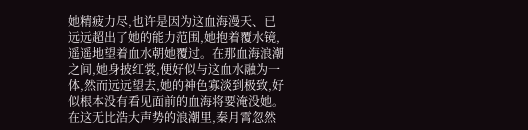她精疲力尽,也许是因为这血海漫天、已远远超出了她的能力范围,她抱着覆水镜,遥遥地望着血水朝她覆过。在那血海浪潮之间,她身披红裳,便好似与这血水融为一体,然而远远望去,她的神色寡淡到极致,好似根本没有看见面前的血海将要淹没她。在这无比浩大声势的浪潮里,秦月霄忽然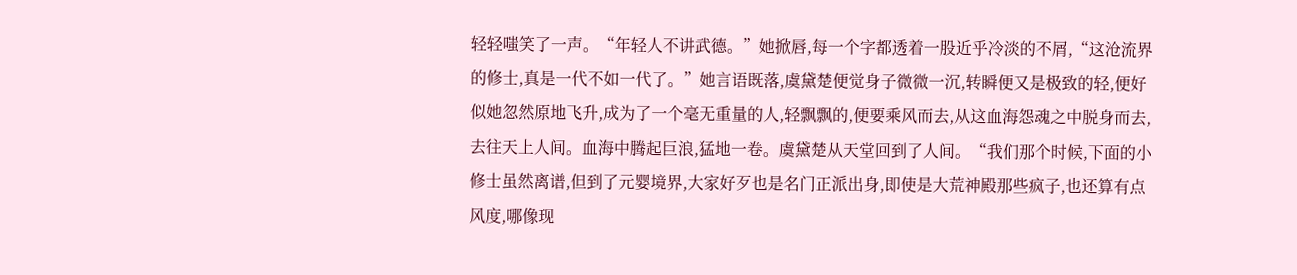轻轻嗤笑了一声。“年轻人不讲武德。”她掀唇,每一个字都透着一股近乎冷淡的不屑,“这沧流界的修士,真是一代不如一代了。”她言语既落,虞黛楚便觉身子微微一沉,转瞬便又是极致的轻,便好似她忽然原地飞升,成为了一个毫无重量的人,轻飘飘的,便要乘风而去,从这血海怨魂之中脱身而去,去往天上人间。血海中腾起巨浪,猛地一卷。虞黛楚从天堂回到了人间。“我们那个时候,下面的小修士虽然离谱,但到了元婴境界,大家好歹也是名门正派出身,即使是大荒神殿那些疯子,也还算有点风度,哪像现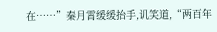在……”秦月霄缓缓抬手,讥笑道,“两百年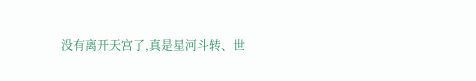没有离开天宫了,真是星河斗转、世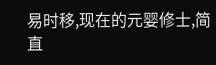易时移,现在的元婴修士,简直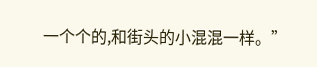一个个的,和街头的小混混一样。”